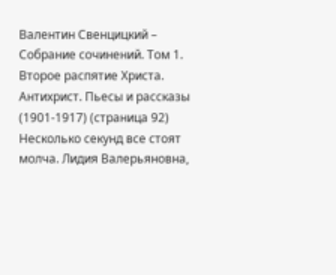Валентин Свенцицкий – Собрание сочинений. Том 1. Второе распятие Христа. Антихрист. Пьесы и рассказы (1901-1917) (страница 92)
Несколько секунд все стоят молча. Лидия Валерьяновна,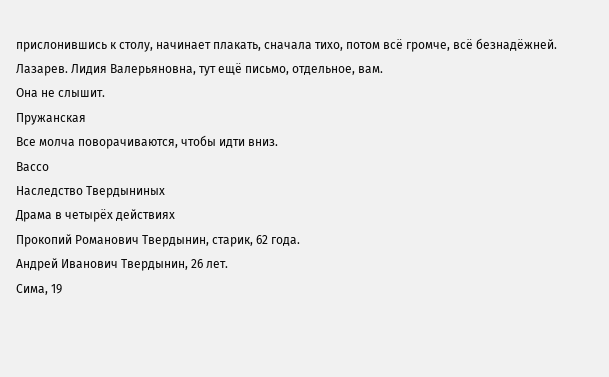прислонившись к столу, начинает плакать, сначала тихо, потом всё громче, всё безнадёжней.
Лазарев. Лидия Валерьяновна, тут ещё письмо, отдельное, вам.
Она не слышит.
Пружанская
Все молча поворачиваются, чтобы идти вниз.
Вассо
Наследство Твердыниных
Драма в четырёх действиях
Прокопий Романович Твердынин, старик, 62 года.
Андрей Иванович Твердынин, 26 лет.
Сима, 19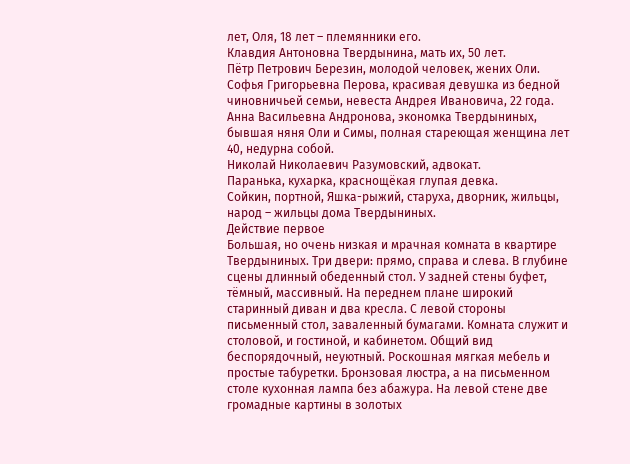лет, Оля, 18 лет – племянники его.
Клавдия Антоновна Твердынина, мать их, 50 лет.
Пётр Петрович Березин, молодой человек, жених Оли.
Софья Григорьевна Перова, красивая девушка из бедной чиновничьей семьи, невеста Андрея Ивановича, 22 года.
Анна Васильевна Андронова, экономка Твердыниных, бывшая няня Оли и Симы, полная стареющая женщина лет 40, недурна собой.
Николай Николаевич Разумовский, адвокат.
Паранька, кухарка, краснощёкая глупая девка.
Сойкин, портной, Яшка-рыжий, старуха, дворник, жильцы, народ – жильцы дома Твердыниных.
Действие первое
Большая, но очень низкая и мрачная комната в квартире Твердыниных. Три двери: прямо, справа и слева. В глубине сцены длинный обеденный стол. У задней стены буфет, тёмный, массивный. На переднем плане широкий старинный диван и два кресла. С левой стороны письменный стол, заваленный бумагами. Комната служит и столовой, и гостиной, и кабинетом. Общий вид беспорядочный, неуютный. Роскошная мягкая мебель и простые табуретки. Бронзовая люстра, а на письменном столе кухонная лампа без абажура. На левой стене две громадные картины в золотых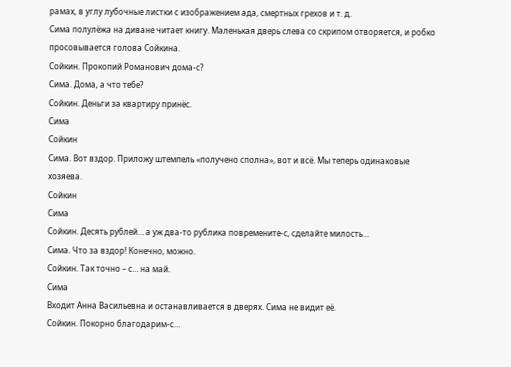рамах, в углу лубочные листки с изображением ада, смертных грехов и т. д.
Сима полулёжа на диване читает книгу. Маленькая дверь слева со скрипом отворяется, и робко просовывается голова Сойкина.
Сойкин. Прокопий Романович дома-с?
Сима. Дома, а что тебе?
Сойкин. Деньги за квартиру принёс.
Сима
Сойкин
Сима. Вот вздор. Приложу штемпель «получено сполна», вот и всё. Мы теперь одинаковые хозяева.
Сойкин
Сима
Сойкин. Десять рублей… а уж два-то рублика повремените-с, сделайте милость…
Сима. Что за вздор! Конечно, можно.
Сойкин. Так точно – с… на май.
Сима
Входит Анна Васильевна и останавливается в дверях. Сима не видит её.
Сойкин. Покорно благодарим-с…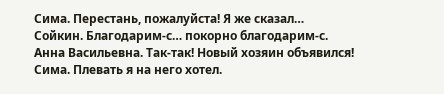Сима. Перестань, пожалуйста! Я же сказал…
Сойкин. Благодарим-с… покорно благодарим-с.
Анна Васильевна. Так-так! Новый хозяин объявился!
Сима. Плевать я на него хотел.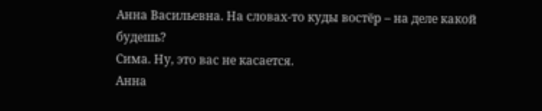Анна Васильевна. На словах-то куды востёр – на деле какой будешь?
Сима. Ну, это вас не касается.
Анна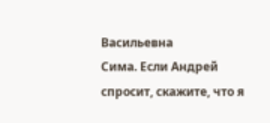Васильевна
Сима. Если Андрей спросит, скажите, что я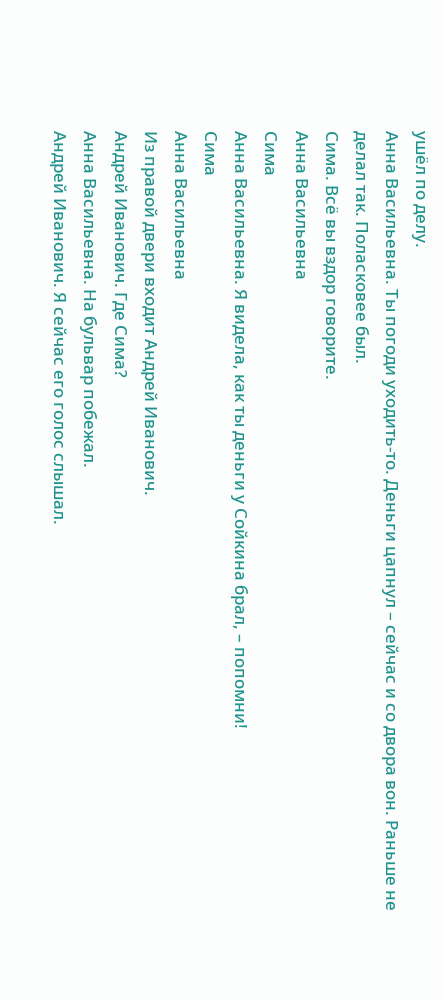ушёл по делу.
Анна Васильевна. Ты погоди уходить-то. Деньги цапнул – сейчас и со двора вон. Раньше не делал так. Поласковее был.
Сима. Всё вы вздор говорите.
Анна Васильевна
Сима
Анна Васильевна. Я видела, как ты деньги у Сойкина брал, – попомни!
Сима
Анна Васильевна
Из правой двери входит Андрей Иванович.
Андрей Иванович. Где Сима?
Анна Васильевна. На бульвар побежал.
Андрей Иванович. Я сейчас его голос слышал.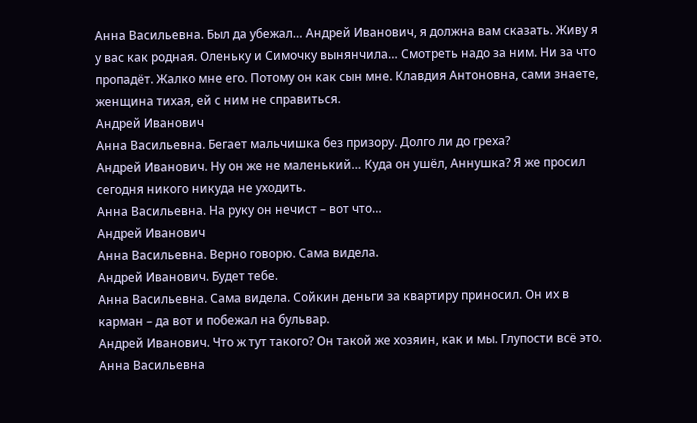Анна Васильевна. Был да убежал… Андрей Иванович, я должна вам сказать. Живу я у вас как родная. Оленьку и Симочку вынянчила… Смотреть надо за ним. Ни за что пропадёт. Жалко мне его. Потому он как сын мне. Клавдия Антоновна, сами знаете, женщина тихая, ей с ним не справиться.
Андрей Иванович
Анна Васильевна. Бегает мальчишка без призору. Долго ли до греха?
Андрей Иванович. Ну он же не маленький… Куда он ушёл, Аннушка? Я же просил сегодня никого никуда не уходить.
Анна Васильевна. На руку он нечист – вот что…
Андрей Иванович
Анна Васильевна. Верно говорю. Сама видела.
Андрей Иванович. Будет тебе.
Анна Васильевна. Сама видела. Сойкин деньги за квартиру приносил. Он их в карман – да вот и побежал на бульвар.
Андрей Иванович. Что ж тут такого? Он такой же хозяин, как и мы. Глупости всё это.
Анна Васильевна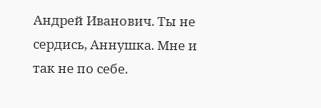Андрей Иванович. Ты не сердись, Аннушка. Мне и так не по себе.